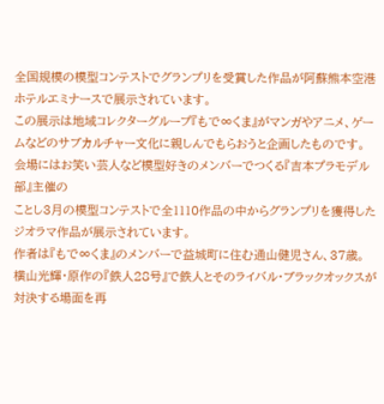全国規模の模型コンテストでグランプリを受賞した作品が阿蘇熊本空港ホテルエミナースで展示されています。
この展示は地域コレクターグループ『もで∞くま』がマンガやアニメ、ゲームなどのサブカルチャー文化に親しんでもらおうと企画したものです。
会場にはお笑い芸人など模型好きのメンバーでつくる『吉本プラモデル部』主催の
ことし3月の模型コンテストで全1110作品の中からグランプリを獲得したジオラマ作品が展示されています。
作者は『もで∞くま』のメンバーで益城町に住む通山健児さん、37歳。
横山光輝・原作の『鉄人28号』で鉄人とそのライバル・ブラックオックスが対決する場面を再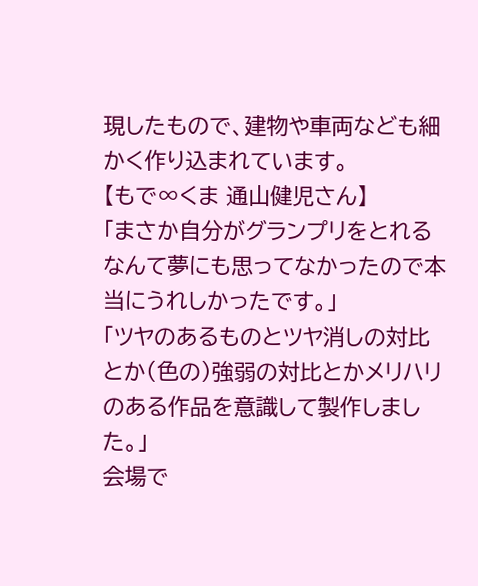現したもので、建物や車両なども細かく作り込まれています。
【もで∞くま 通山健児さん】
「まさか自分がグランプリをとれるなんて夢にも思ってなかったので本当にうれしかったです。」
「ツヤのあるものとツヤ消しの対比とか(色の)強弱の対比とかメリハリのある作品を意識して製作しました。」
会場で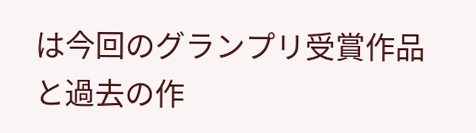は今回のグランプリ受賞作品と過去の作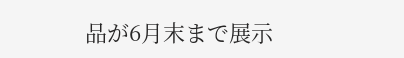品が6月末まで展示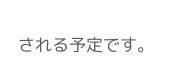される予定です。